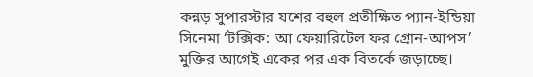কন্নড় সুপারস্টার যশের বহুল প্রতীক্ষিত প্যান-ইন্ডিয়া সিনেমা ‘টক্সিক: আ ফেয়ারিটেল ফর গ্রোন-আপস’ মুক্তির আগেই একের পর এক বিতর্কে জড়াচ্ছে।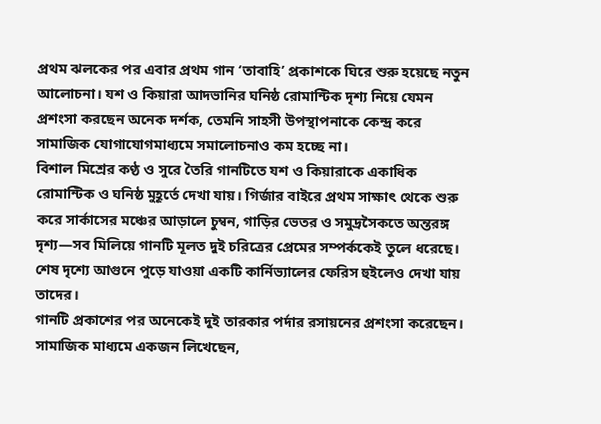প্রথম ঝলকের পর এবার প্রথম গান ‘তাবাহি’ প্রকাশকে ঘিরে শুরু হয়েছে নতুন আলোচনা। যশ ও কিয়ারা আদভানির ঘনিষ্ঠ রোমান্টিক দৃশ্য নিয়ে যেমন প্রশংসা করছেন অনেক দর্শক, তেমনি সাহসী উপস্থাপনাকে কেন্দ্র করে সামাজিক যোগাযোগমাধ্যমে সমালোচনাও কম হচ্ছে না।
বিশাল মিশ্রের কণ্ঠ ও সুরে তৈরি গানটিতে যশ ও কিয়ারাকে একাধিক রোমান্টিক ও ঘনিষ্ঠ মুহূর্তে দেখা যায়। গির্জার বাইরে প্রথম সাক্ষাৎ থেকে শুরু করে সার্কাসের মঞ্চের আড়ালে চুম্বন, গাড়ির ভেতর ও সমুদ্রসৈকতে অন্তরঙ্গ দৃশ্য—সব মিলিয়ে গানটি মূলত দুই চরিত্রের প্রেমের সম্পর্ককেই তুলে ধরেছে। শেষ দৃশ্যে আগুনে পুড়ে যাওয়া একটি কার্নিভ্যালের ফেরিস হুইলেও দেখা যায় তাদের।
গানটি প্রকাশের পর অনেকেই দুই তারকার পর্দার রসায়নের প্রশংসা করেছেন। সামাজিক মাধ্যমে একজন লিখেছেন,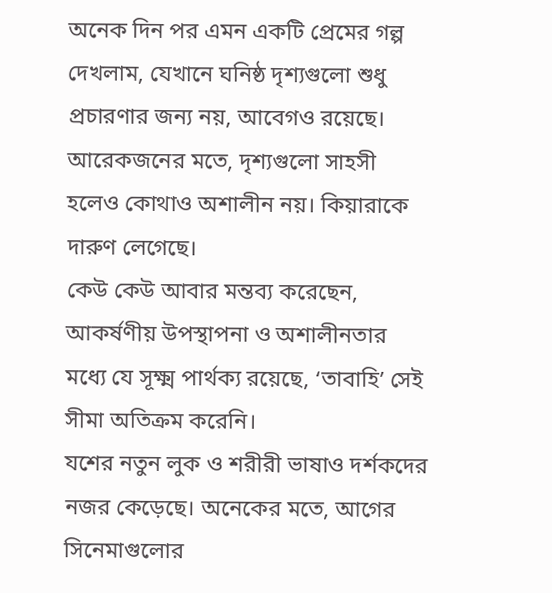অনেক দিন পর এমন একটি প্রেমের গল্প দেখলাম, যেখানে ঘনিষ্ঠ দৃশ্যগুলো শুধু প্রচারণার জন্য নয়, আবেগও রয়েছে।
আরেকজনের মতে, দৃশ্যগুলো সাহসী হলেও কোথাও অশালীন নয়। কিয়ারাকে দারুণ লেগেছে।
কেউ কেউ আবার মন্তব্য করেছেন, আকর্ষণীয় উপস্থাপনা ও অশালীনতার মধ্যে যে সূক্ষ্ম পার্থক্য রয়েছে, ‘তাবাহি’ সেই সীমা অতিক্রম করেনি।
যশের নতুন লুক ও শরীরী ভাষাও দর্শকদের নজর কেড়েছে। অনেকের মতে, আগের সিনেমাগুলোর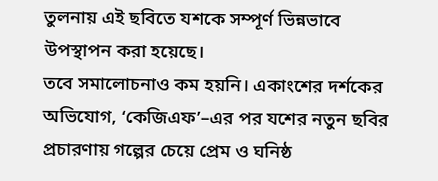তুলনায় এই ছবিতে যশকে সম্পূর্ণ ভিন্নভাবে উপস্থাপন করা হয়েছে।
তবে সমালোচনাও কম হয়নি। একাংশের দর্শকের অভিযোগ, ‘কেজিএফ’–এর পর যশের নতুন ছবির প্রচারণায় গল্পের চেয়ে প্রেম ও ঘনিষ্ঠ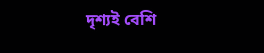দৃশ্যই বেশি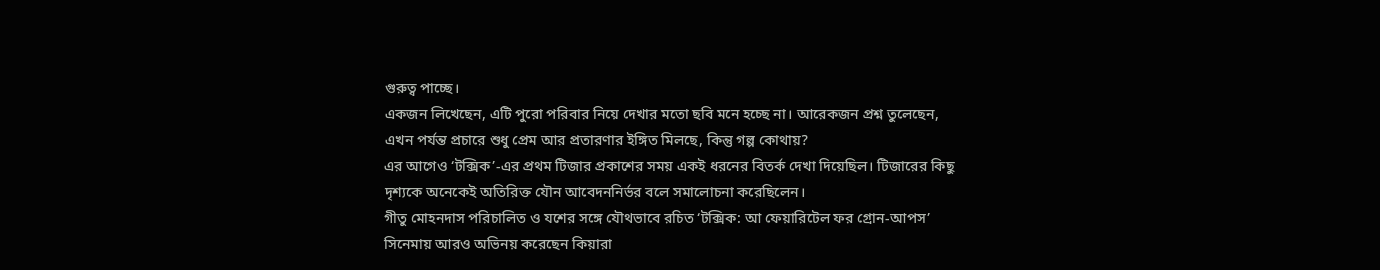গুরুত্ব পাচ্ছে।
একজন লিখেছেন, এটি পুরো পরিবার নিয়ে দেখার মতো ছবি মনে হচ্ছে না। আরেকজন প্রশ্ন তুলেছেন, এখন পর্যন্ত প্রচারে শুধু প্রেম আর প্রতারণার ইঙ্গিত মিলছে, কিন্তু গল্প কোথায়?
এর আগেও ‘টক্সিক’-এর প্রথম টিজার প্রকাশের সময় একই ধরনের বিতর্ক দেখা দিয়েছিল। টিজারের কিছু দৃশ্যকে অনেকেই অতিরিক্ত যৌন আবেদননির্ভর বলে সমালোচনা করেছিলেন।
গীতু মোহনদাস পরিচালিত ও যশের সঙ্গে যৌথভাবে রচিত ‘টক্সিক: আ ফেয়ারিটেল ফর গ্রোন-আপস’ সিনেমায় আরও অভিনয় করেছেন কিয়ারা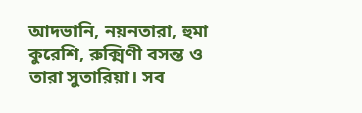আদভানি, নয়নতারা, হুমা কুরেশি, রুক্মিণী বসন্ত ও তারা সুতারিয়া। সব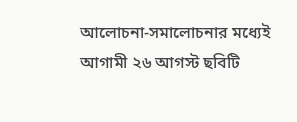আলোচনা-সমালোচনার মধ্যেই আগামী ২৬ আগস্ট ছবিটি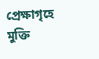প্রেক্ষাগৃহে মুক্তি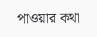পাওয়ার কথা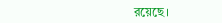রয়েছে।